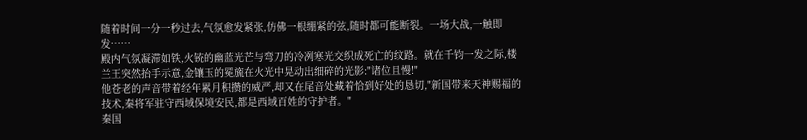随着时间一分一秒过去,气氛愈发紧张,仿佛一根绷紧的弦,随时都可能断裂。一场大战,一触即发……
殿内气氛凝滞如铁,火铳的幽蓝光芒与弯刀的冷冽寒光交织成死亡的纹路。就在千钧一发之际,楼兰王突然抬手示意,金镶玉的冕旒在火光中晃动出细碎的光影:"诸位且慢!"
他苍老的声音带着经年累月积攒的威严,却又在尾音处藏着恰到好处的恳切,"新国带来天神赐福的技术,秦将军驻守西域保境安民,都是西域百姓的守护者。"
秦国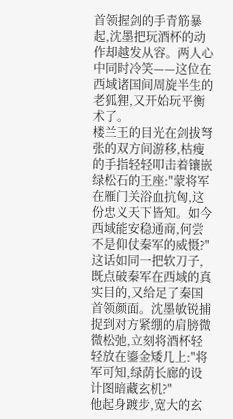首领握剑的手青筋暴起,沈墨把玩酒杯的动作却越发从容。两人心中同时冷笑——这位在西域诸国间周旋半生的老狐狸,又开始玩平衡术了。
楼兰王的目光在剑拔弩张的双方间游移,枯瘦的手指轻轻叩击着镶嵌绿松石的王座:"蒙将军在雁门关浴血抗匈,这份忠义天下皆知。如今西域能安稳通商,何尝不是仰仗秦军的威慑?"
这话如同一把软刀子,既点破秦军在西域的真实目的,又给足了秦国首领颜面。沈墨敏锐捕捉到对方紧绷的肩膀微微松弛,立刻将酒杯轻轻放在鎏金矮几上:"将军可知,绿荫长廊的设计图暗藏玄机?"
他起身踱步,宽大的玄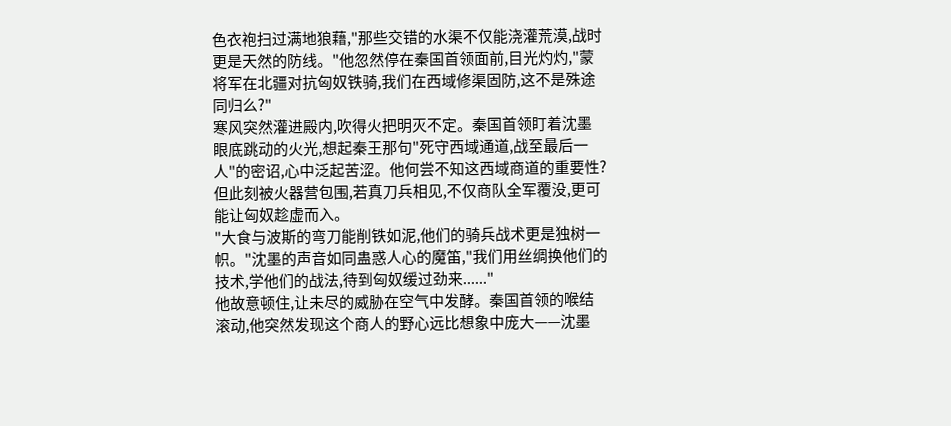色衣袍扫过满地狼藉,"那些交错的水渠不仅能浇灌荒漠,战时更是天然的防线。"他忽然停在秦国首领面前,目光灼灼,"蒙将军在北疆对抗匈奴铁骑,我们在西域修渠固防,这不是殊途同归么?"
寒风突然灌进殿内,吹得火把明灭不定。秦国首领盯着沈墨眼底跳动的火光,想起秦王那句"死守西域通道,战至最后一人"的密诏,心中泛起苦涩。他何尝不知这西域商道的重要性?但此刻被火器营包围,若真刀兵相见,不仅商队全军覆没,更可能让匈奴趁虚而入。
"大食与波斯的弯刀能削铁如泥,他们的骑兵战术更是独树一帜。"沈墨的声音如同蛊惑人心的魔笛,"我们用丝绸换他们的技术,学他们的战法,待到匈奴缓过劲来......"
他故意顿住,让未尽的威胁在空气中发酵。秦国首领的喉结滚动,他突然发现这个商人的野心远比想象中庞大——沈墨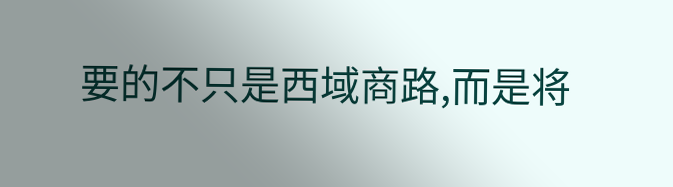要的不只是西域商路,而是将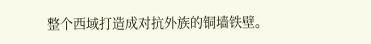整个西域打造成对抗外族的铜墙铁壁。